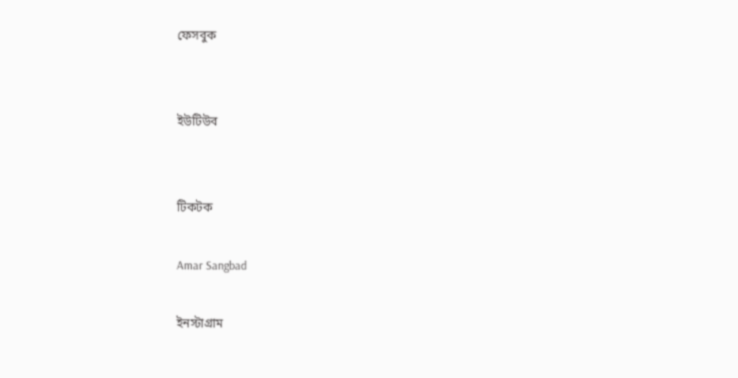ফেসবুক


ইউটিউব


টিকটক

Amar Sangbad

ইনস্টাগ্রাম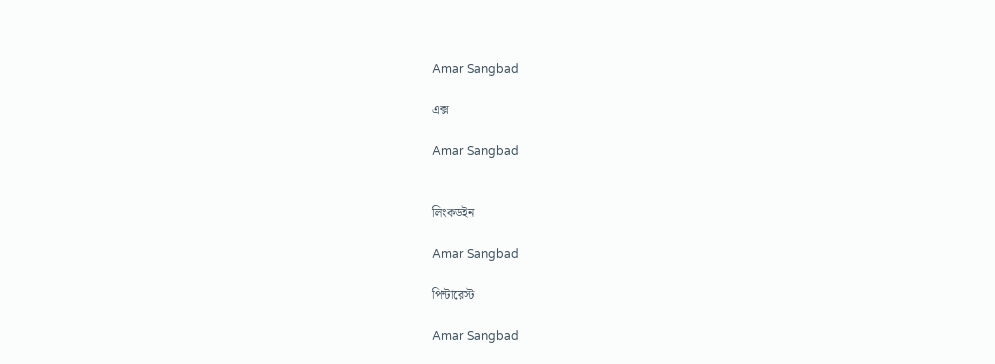Amar Sangbad

এক্স

Amar Sangbad


লিংকডইন

Amar Sangbad

পিন্টারেস্ট

Amar Sangbad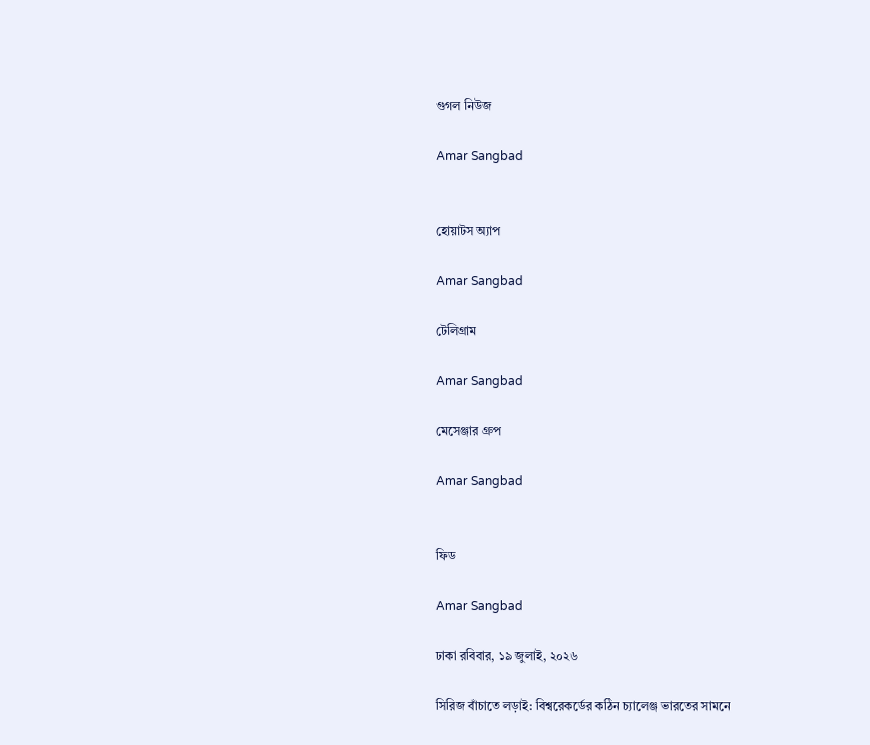গুগল নিউজ

Amar Sangbad


হোয়াটস অ্যাপ

Amar Sangbad

টেলিগ্রাম

Amar Sangbad

মেসেঞ্জার গ্রুপ

Amar Sangbad


ফিড

Amar Sangbad

ঢাকা রবিবার, ১৯ জুলাই, ২০২৬

সিরিজ বাঁচাতে লড়াই: বিশ্বরেকর্ডের কঠিন চ্যালেঞ্জ ভারতের সামনে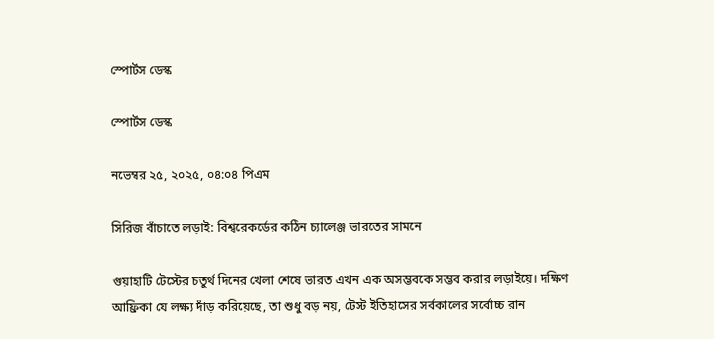স্পোর্টস ডেস্ক

স্পোর্টস ডেস্ক

নভেম্বর ২৫, ২০২৫, ০৪:০৪ পিএম

সিরিজ বাঁচাতে লড়াই: বিশ্বরেকর্ডের কঠিন চ্যালেঞ্জ ভারতের সামনে

গুয়াহাটি টেস্টের চতুর্থ দিনের খেলা শেষে ভারত এখন এক অসম্ভবকে সম্ভব করার লড়াইয়ে। দক্ষিণ আফ্রিকা যে লক্ষ্য দাঁড় করিয়েছে, তা শুধু বড় নয়, টেস্ট ইতিহাসের সর্বকালের সর্বোচ্চ রান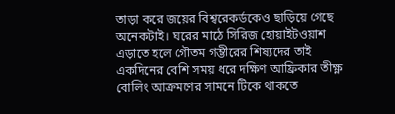তাড়া করে জয়ের বিশ্বরেকর্ডকেও ছাড়িয়ে গেছে অনেকটাই। ঘরের মাঠে সিরিজ হোয়াইটওয়াশ এড়াতে হলে গৌতম গম্ভীরের শিষ্যদের তাই একদিনের বেশি সময় ধরে দক্ষিণ আফ্রিকার তীক্ষ্ণ বোলিং আক্রমণের সামনে টিকে থাকতে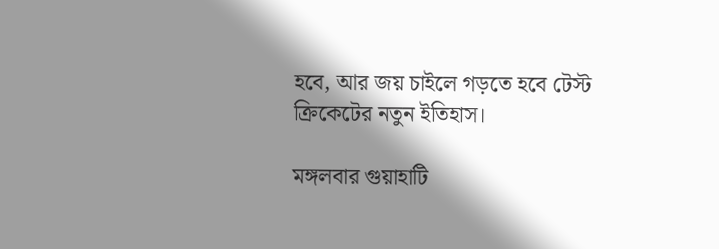হবে, আর জয় চাইলে গড়তে হবে টেস্ট ক্রিকেটের নতুন ইতিহাস।

মঙ্গলবার গুয়াহাটি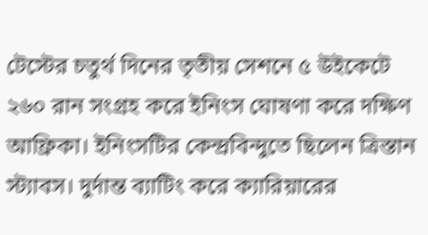টেস্টের চতুর্থ দিনের তৃতীয় সেশনে ৫ উইকেটে ২৬০ রান সংগ্রহ করে ইনিংস ঘোষণা করে দক্ষিণ আফ্রিকা। ইনিংসটির কেন্দ্রবিন্দুতে ছিলেন ত্রিস্তান স্ট্যাবস। দুর্দান্ত ব্যাটিং করে ক্যারিয়ারের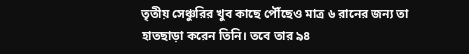তৃতীয় সেঞ্চুরির খুব কাছে পৌঁছেও মাত্র ৬ রানের জন্য তা হাতছাড়া করেন তিনি। তবে তার ৯৪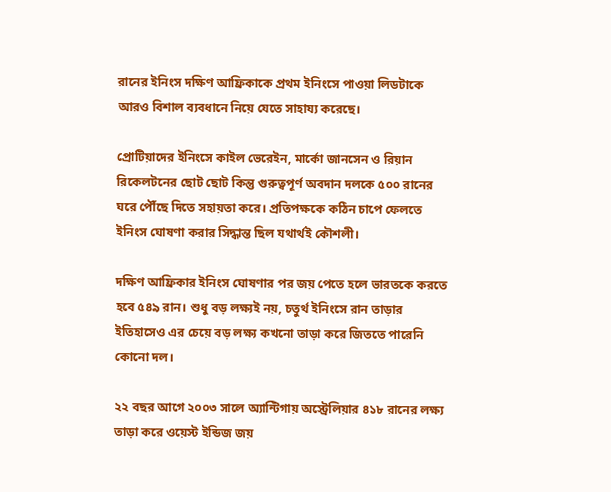রানের ইনিংস দক্ষিণ আফ্রিকাকে প্রথম ইনিংসে পাওয়া লিডটাকে আরও বিশাল ব্যবধানে নিয়ে যেতে সাহায্য করেছে।

প্রোটিয়াদের ইনিংসে কাইল ভেরেইন, মার্কো জানসেন ও রিয়ান রিকেলটনের ছোট ছোট কিন্তু গুরুত্বপূর্ণ অবদান দলকে ৫০০ রানের ঘরে পৌঁছে দিতে সহায়তা করে। প্রতিপক্ষকে কঠিন চাপে ফেলতে ইনিংস ঘোষণা করার সিদ্ধান্ত ছিল যথার্থই কৌশলী।

দক্ষিণ আফ্রিকার ইনিংস ঘোষণার পর জয় পেতে হলে ভারতকে করতে হবে ৫৪৯ রান। শুধু বড় লক্ষ্যই নয়, চতুর্থ ইনিংসে রান তাড়ার ইতিহাসেও এর চেয়ে বড় লক্ষ্য কখনো তাড়া করে জিততে পারেনি কোনো দল।

২২ বছর আগে ২০০৩ সালে অ্যান্টিগায় অস্ট্রেলিয়ার ৪১৮ রানের লক্ষ্য তাড়া করে ওয়েস্ট ইন্ডিজ জয়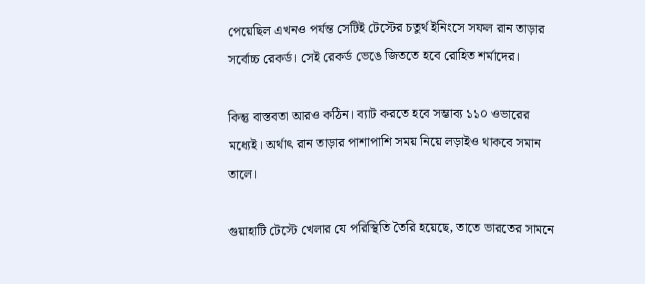পেয়েছিল এখনও পর্যন্ত সেটিই টেস্টের চতুর্থ ইনিংসে সফল রান তাড়ার সর্বোচ্চ রেকর্ড। সেই রেকর্ড ভেঙে জিততে হবে রোহিত শর্মাদের।

কিন্তু বাস্তবতা আরও কঠিন। ব্যাট করতে হবে সম্ভাব্য ১১০ ওভারের মধ্যেই। অর্থাৎ রান তাড়ার পাশাপাশি সময় নিয়ে লড়াইও থাকবে সমান তালে।

গুয়াহাটি টেস্টে খেলার যে পরিস্থিতি তৈরি হয়েছে, তাতে ভারতের সামনে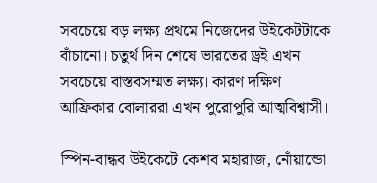সবচেয়ে বড় লক্ষ্য প্রথমে নিজেদের উইকেটটাকে বাঁচানো। চতুর্থ দিন শেষে ভারতের ড্রই এখন সবচেয়ে বাস্তবসম্মত লক্ষ্য। কারণ দক্ষিণ আফ্রিকার বোলাররা এখন পুরোপুরি আত্মবিশ্বাসী।

স্পিন-বান্ধব উইকেটে কেশব মহারাজ, নোঁয়ান্ডো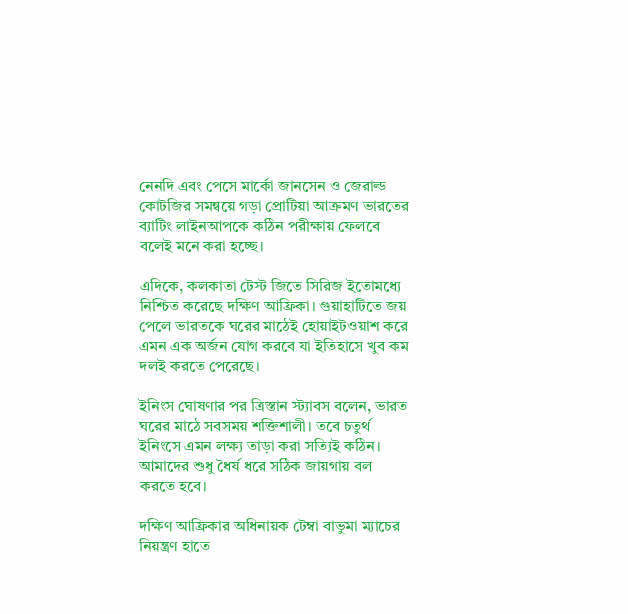নেনদি এবং পেসে মার্কো জানসেন ও জেরাল্ড কোটজির সমন্বয়ে গড়া প্রোটিয়া আক্রমণ ভারতের ব্যাটিং লাইনআপকে কঠিন পরীক্ষায় ফেলবে বলেই মনে করা হচ্ছে।

এদিকে, কলকাতা টেস্ট জিতে সিরিজ ইতোমধ্যে নিশ্চিত করেছে দক্ষিণ আফ্রিকা। গুয়াহাটিতে জয় পেলে ভারতকে ঘরের মাঠেই হোয়াইটওয়াশ করে এমন এক অর্জন যোগ করবে যা ইতিহাসে খুব কম দলই করতে পেরেছে।

ইনিংস ঘোষণার পর ত্রিস্তান স্ট্যাবস বলেন, ভারত ঘরের মাঠে সবসময় শক্তিশালী। তবে চতুর্থ ইনিংসে এমন লক্ষ্য তাড়া করা সত্যিই কঠিন। আমাদের শুধু ধৈর্য ধরে সঠিক জায়গায় বল করতে হবে।

দক্ষিণ আফ্রিকার অধিনায়ক টেম্বা বাভুমা ম্যাচের নিয়ন্ত্রণ হাতে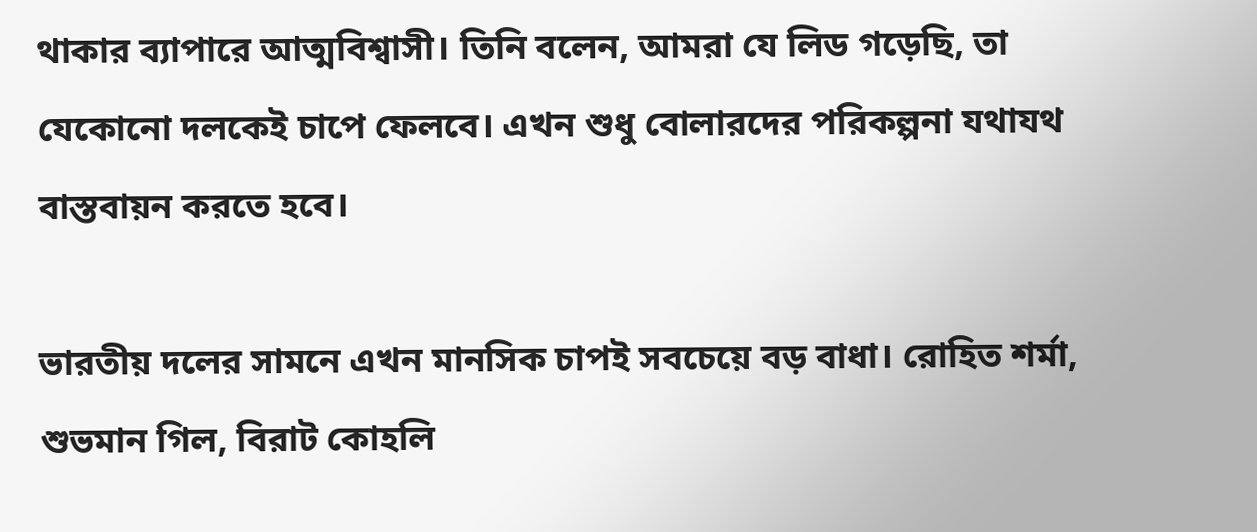থাকার ব্যাপারে আত্মবিশ্বাসী। তিনি বলেন, আমরা যে লিড গড়েছি, তা যেকোনো দলকেই চাপে ফেলবে। এখন শুধু বোলারদের পরিকল্পনা যথাযথ বাস্তবায়ন করতে হবে।

ভারতীয় দলের সামনে এখন মানসিক চাপই সবচেয়ে বড় বাধা। রোহিত শর্মা, শুভমান গিল, বিরাট কোহলি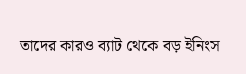তাদের কারও ব্যাট থেকে বড় ইনিংস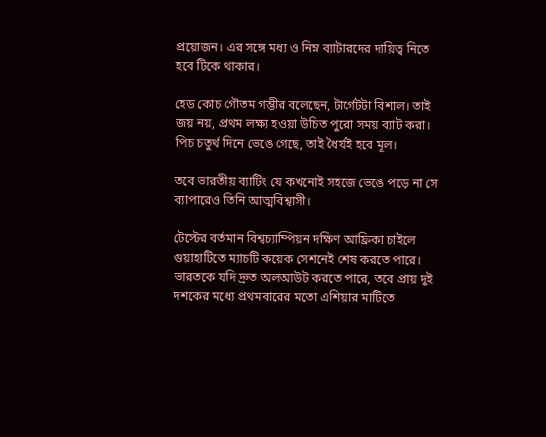প্রয়োজন। এর সঙ্গে মধ্য ও নিম্ন ব্যাটারদের দায়িত্ব নিতে হবে টিকে থাকার।

হেড কোচ গৌতম গম্ভীর বলেছেন, টার্গেটটা বিশাল। তাই জয় নয়, প্রথম লক্ষ্য হওয়া উচিত পুরো সময় ব্যাট করা। পিচ চতুর্থ দিনে ভেঙে গেছে, তাই ধৈর্যই হবে মূল।

তবে ভারতীয় ব্যাটিং যে কখনোই সহজে ভেঙে পড়ে না সে ব্যাপারেও তিনি আত্মবিশ্বাসী।

টেস্টের বর্তমান বিশ্বচ্যাম্পিয়ন দক্ষিণ আফ্রিকা চাইলে গুয়াহাটিতে ম্যাচটি কয়েক সেশনেই শেষ করতে পারে। ভারতকে যদি দ্রুত অলআউট করতে পারে, তবে প্রায় দুই দশকের মধ্যে প্রথমবারের মতো এশিয়ার মাটিতে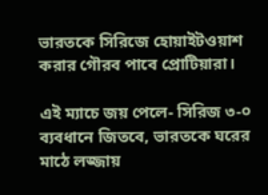ভারতকে সিরিজে হোয়াইটওয়াশ করার গৌরব পাবে প্রোটিয়ারা।

এই ম্যাচে জয় পেলে- সিরিজ ৩-০ ব্যবধানে জিতবে, ভারতকে ঘরের মাঠে লজ্জায়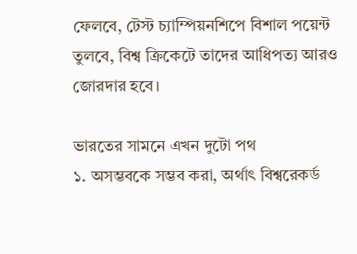ফেলবে, টেস্ট চ্যাম্পিয়নশিপে বিশাল পয়েন্ট তুলবে, বিশ্ব ক্রিকেটে তাদের আধিপত্য আরও জোরদার হবে।

ভারতের সামনে এখন দুটো পথ
১. অসম্ভবকে সম্ভব করা, অর্থাৎ বিশ্বরেকর্ড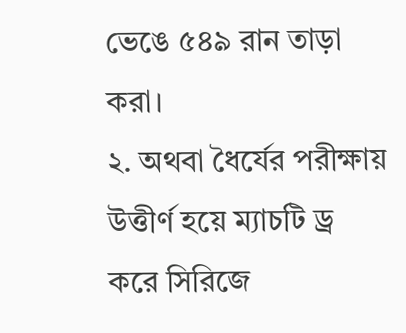ভেঙে ৫৪৯ রান তাড়া করা।
২. অথবা ধৈর্যের পরীক্ষায় উত্তীর্ণ হয়ে ম্যাচটি ড্র করে সিরিজে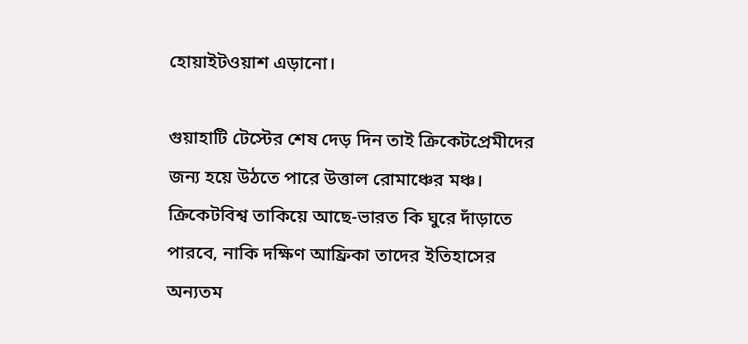হোয়াইটওয়াশ এড়ানো।

গুয়াহাটি টেস্টের শেষ দেড় দিন তাই ক্রিকেটপ্রেমীদের জন্য হয়ে উঠতে পারে উত্তাল রোমাঞ্চের মঞ্চ। ক্রিকেটবিশ্ব তাকিয়ে আছে-ভারত কি ঘুরে দাঁড়াতে পারবে, নাকি দক্ষিণ আফ্রিকা তাদের ইতিহাসের অন্যতম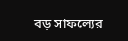বড় সাফল্যের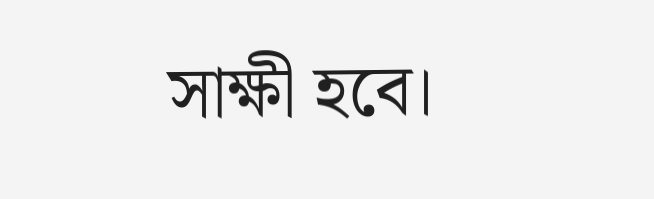সাক্ষী হবে।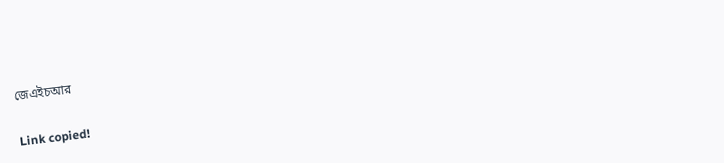জেএইচআর

Link copied!